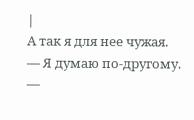|
А так я для нее чужая.
— Я думаю по-другому.
—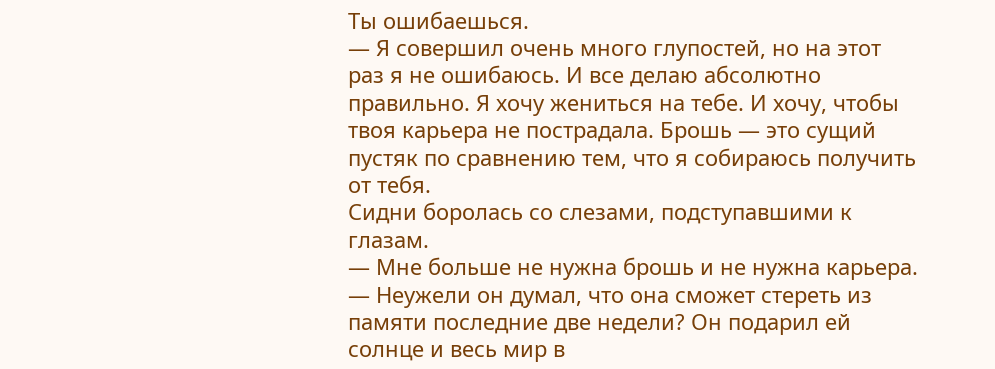Ты ошибаешься.
— Я совершил очень много глупостей, но на этот раз я не ошибаюсь. И все делаю абсолютно правильно. Я хочу жениться на тебе. И хочу, чтобы твоя карьера не пострадала. Брошь — это сущий пустяк по сравнению тем, что я собираюсь получить от тебя.
Сидни боролась со слезами, подступавшими к глазам.
— Мне больше не нужна брошь и не нужна карьера. — Неужели он думал, что она сможет стереть из памяти последние две недели? Он подарил ей солнце и весь мир в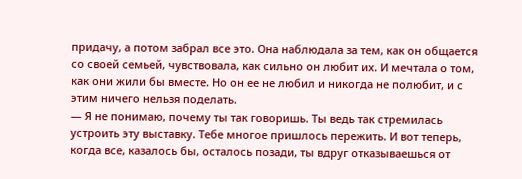придачу, а потом забрал все это. Она наблюдала за тем, как он общается со своей семьей, чувствовала, как сильно он любит их. И мечтала о том, как они жили бы вместе. Но он ее не любил и никогда не полюбит, и с этим ничего нельзя поделать.
— Я не понимаю, почему ты так говоришь. Ты ведь так стремилась устроить эту выставку. Тебе многое пришлось пережить. И вот теперь, когда все, казалось бы, осталось позади, ты вдруг отказываешься от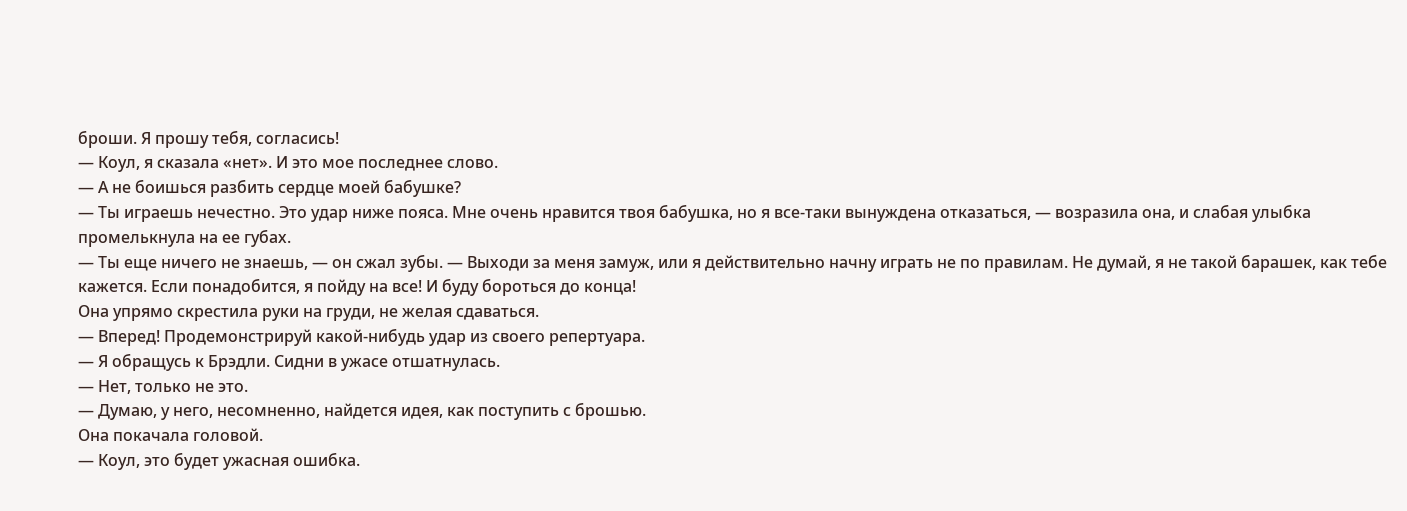броши. Я прошу тебя, согласись!
— Коул, я сказала «нет». И это мое последнее слово.
— А не боишься разбить сердце моей бабушке?
— Ты играешь нечестно. Это удар ниже пояса. Мне очень нравится твоя бабушка, но я все-таки вынуждена отказаться, — возразила она, и слабая улыбка промелькнула на ее губах.
— Ты еще ничего не знаешь, — он сжал зубы. — Выходи за меня замуж, или я действительно начну играть не по правилам. Не думай, я не такой барашек, как тебе кажется. Если понадобится, я пойду на все! И буду бороться до конца!
Она упрямо скрестила руки на груди, не желая сдаваться.
— Вперед! Продемонстрируй какой-нибудь удар из своего репертуара.
— Я обращусь к Брэдли. Сидни в ужасе отшатнулась.
— Нет, только не это.
— Думаю, у него, несомненно, найдется идея, как поступить с брошью.
Она покачала головой.
— Коул, это будет ужасная ошибка.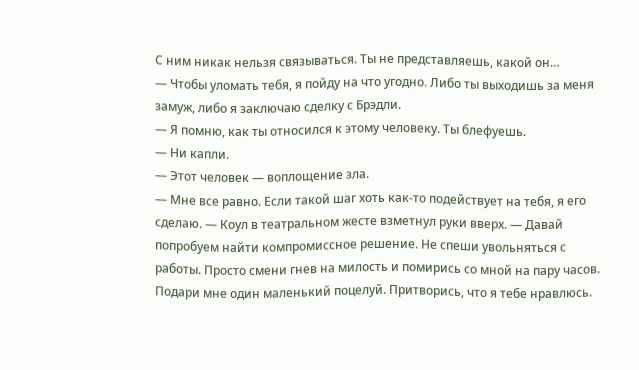С ним никак нельзя связываться. Ты не представляешь, какой он…
— Чтобы уломать тебя, я пойду на что угодно. Либо ты выходишь за меня замуж, либо я заключаю сделку с Брэдли.
— Я помню, как ты относился к этому человеку. Ты блефуешь.
— Ни капли.
— Этот человек — воплощение зла.
— Мне все равно. Если такой шаг хоть как-то подействует на тебя, я его сделаю. — Коул в театральном жесте взметнул руки вверх. — Давай попробуем найти компромиссное решение. Не спеши увольняться с работы. Просто смени гнев на милость и помирись со мной на пару часов. Подари мне один маленький поцелуй. Притворись, что я тебе нравлюсь.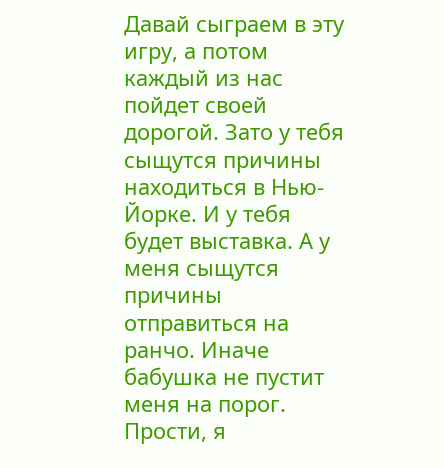Давай сыграем в эту игру, а потом каждый из нас пойдет своей дорогой. Зато у тебя сыщутся причины находиться в Нью-Йорке. И у тебя будет выставка. А у меня сыщутся причины отправиться на ранчо. Иначе бабушка не пустит меня на порог. Прости, я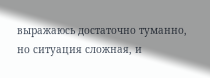выражаюсь достаточно туманно, но ситуация сложная, и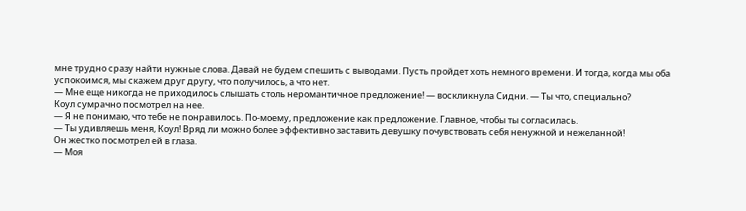мне трудно сразу найти нужные слова. Давай не будем спешить с выводами. Пусть пройдет хоть немного времени. И тогда, когда мы оба успокоимся, мы скажем друг другу, что получилось, а что нет.
— Мне еще никогда не приходилось слышать столь неромантичное предложение! — воскликнула Сидни. — Ты что, специально?
Коул сумрачно посмотрел на нее.
— Я не понимаю, что тебе не понравилось. По-моему, предложение как предложение. Главное, чтобы ты согласилась.
— Ты удивляешь меня, Коул! Вряд ли можно более эффективно заставить девушку почувствовать себя ненужной и нежеланной!
Он жестко посмотрел ей в глаза.
— Моя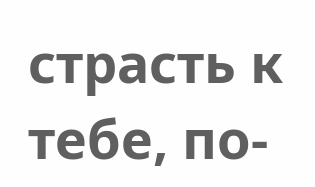страсть к тебе, по-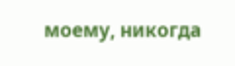моему, никогда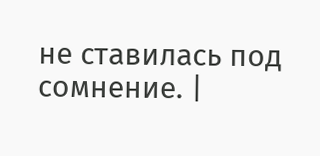не ставилась под сомнение. |